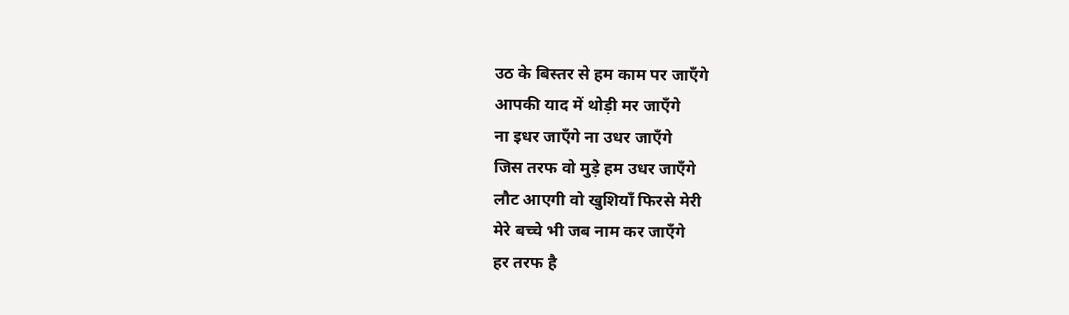उठ के बिस्तर से हम काम पर जाएँगे
आपकी याद में थोड़ी मर जाएँगे
ना इधर जाएँगे ना उधर जाएँगे
जिस तरफ वो मुड़े हम उधर जाएँगे
लौट आएगी वो खुशियाँ फिरसे मेरी
मेरे बच्चे भी जब नाम कर जाएँगे
हर तरफ है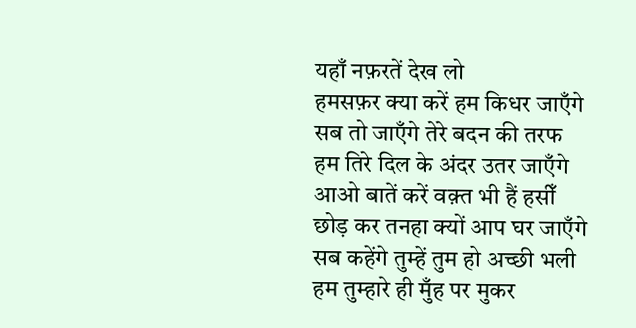यहाँ नफ़रतें देख लो
हमसफ़र क्या करें हम किधर जाएँगे
सब तो जाएँगे तेरे बदन की तरफ
हम तिरे दिल के अंदर उतर जाएँगे
आओ बातें करें वक़्त भी हैं हसीँ
छोड़ कर तनहा क्यों आप घर जाएँगे
सब कहेंगे तुम्हें तुम हो अच्छी भली
हम तुम्हारे ही मुँह पर मुकर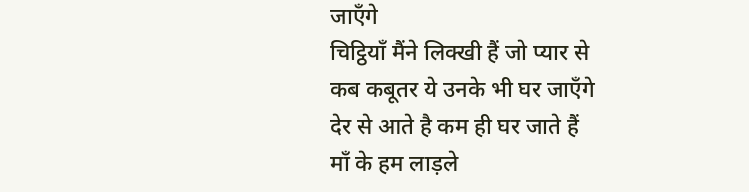जाएँगे
चिट्ठियाँ मैंने लिक्खी हैं जो प्यार से
कब कबूतर ये उनके भी घर जाएँगे
देर से आते है कम ही घर जाते हैं
माँ के हम लाड़ले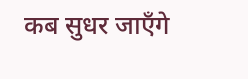कब सुधर जाएँगे